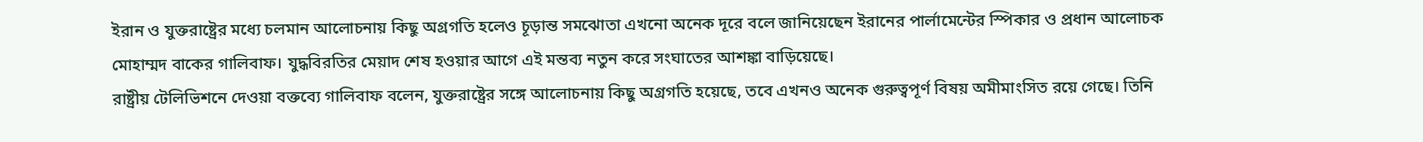ইরান ও যুক্তরাষ্ট্রের মধ্যে চলমান আলোচনায় কিছু অগ্রগতি হলেও চূড়ান্ত সমঝোতা এখনো অনেক দূরে বলে জানিয়েছেন ইরানের পার্লামেন্টের স্পিকার ও প্রধান আলোচক মোহাম্মদ বাকের গালিবাফ। যুদ্ধবিরতির মেয়াদ শেষ হওয়ার আগে এই মন্তব্য নতুন করে সংঘাতের আশঙ্কা বাড়িয়েছে।
রাষ্ট্রীয় টেলিভিশনে দেওয়া বক্তব্যে গালিবাফ বলেন, যুক্তরাষ্ট্রের সঙ্গে আলোচনায় কিছু অগ্রগতি হয়েছে, তবে এখনও অনেক গুরুত্বপূর্ণ বিষয় অমীমাংসিত রয়ে গেছে। তিনি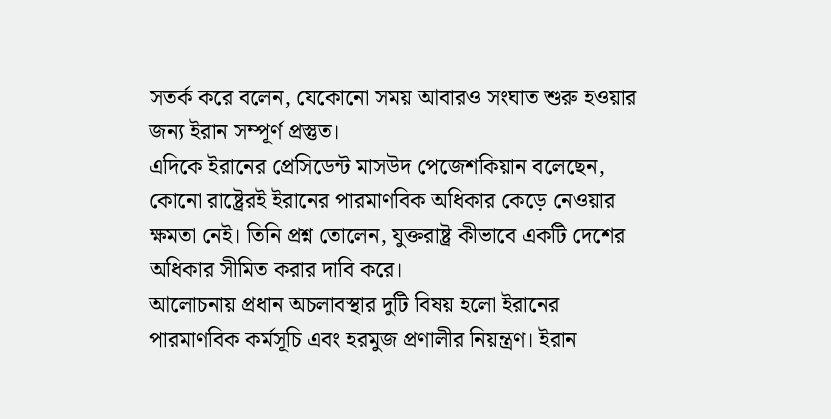সতর্ক করে বলেন, যেকোনো সময় আবারও সংঘাত শুরু হওয়ার জন্য ইরান সম্পূর্ণ প্রস্তুত।
এদিকে ইরানের প্রেসিডেন্ট মাসউদ পেজেশকিয়ান বলেছেন, কোনো রাষ্ট্রেরই ইরানের পারমাণবিক অধিকার কেড়ে নেওয়ার ক্ষমতা নেই। তিনি প্রশ্ন তোলেন, যুক্তরাষ্ট্র কীভাবে একটি দেশের অধিকার সীমিত করার দাবি করে।
আলোচনায় প্রধান অচলাবস্থার দুটি বিষয় হলো ইরানের পারমাণবিক কর্মসূচি এবং হরমুজ প্রণালীর নিয়ন্ত্রণ। ইরান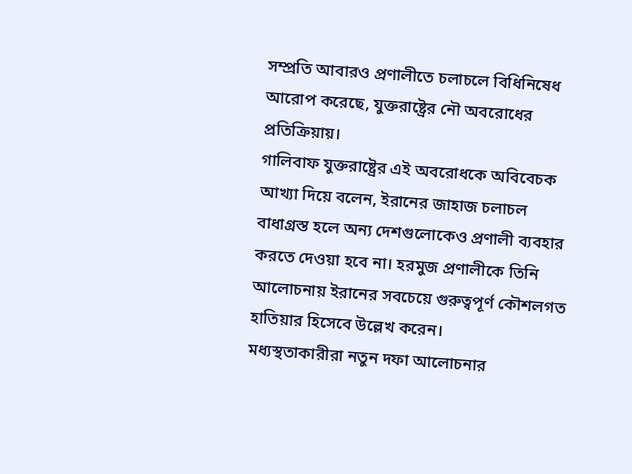সম্প্রতি আবারও প্রণালীতে চলাচলে বিধিনিষেধ আরোপ করেছে, যুক্তরাষ্ট্রের নৌ অবরোধের প্রতিক্রিয়ায়।
গালিবাফ যুক্তরাষ্ট্রের এই অবরোধকে অবিবেচক আখ্যা দিয়ে বলেন, ইরানের জাহাজ চলাচল বাধাগ্রস্ত হলে অন্য দেশগুলোকেও প্রণালী ব্যবহার করতে দেওয়া হবে না। হরমুজ প্রণালীকে তিনি আলোচনায় ইরানের সবচেয়ে গুরুত্বপূর্ণ কৌশলগত হাতিয়ার হিসেবে উল্লেখ করেন।
মধ্যস্থতাকারীরা নতুন দফা আলোচনার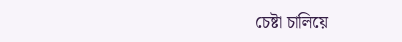চেষ্টা চালিয়ে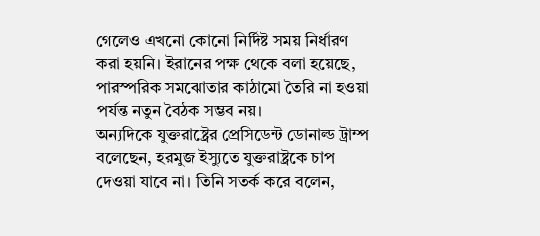গেলেও এখনো কোনো নির্দিষ্ট সময় নির্ধারণ করা হয়নি। ইরানের পক্ষ থেকে বলা হয়েছে, পারস্পরিক সমঝোতার কাঠামো তৈরি না হওয়া পর্যন্ত নতুন বৈঠক সম্ভব নয়।
অন্যদিকে যুক্তরাষ্ট্রের প্রেসিডেন্ট ডোনাল্ড ট্রাম্প বলেছেন, হরমুজ ইস্যুতে যুক্তরাষ্ট্রকে চাপ দেওয়া যাবে না। তিনি সতর্ক করে বলেন,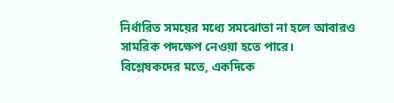নির্ধারিত সময়ের মধ্যে সমঝোতা না হলে আবারও সামরিক পদক্ষেপ নেওয়া হতে পারে।
বিশ্লেষকদের মতে, একদিকে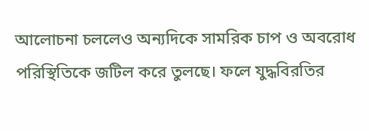আলোচনা চললেও অন্যদিকে সামরিক চাপ ও অবরোধ পরিস্থিতিকে জটিল করে তুলছে। ফলে যুদ্ধবিরতির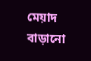মেয়াদ বাড়ানো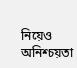নিয়েও অনিশ্চয়তা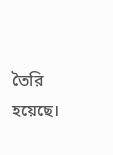তৈরি হয়েছে।